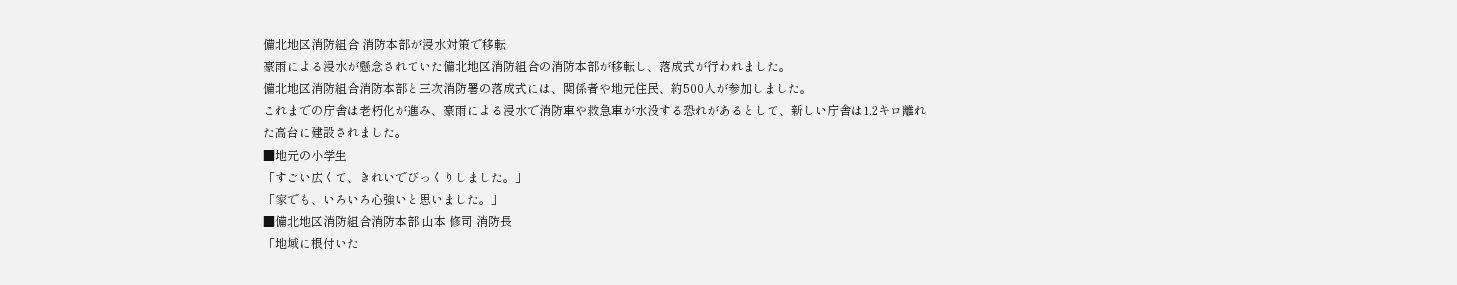備北地区消防組合 消防本部が浸水対策で移転
豪雨による浸水が懸念されていた備北地区消防組合の消防本部が移転し、落成式が行われました。
備北地区消防組合消防本部と三次消防署の落成式には、関係者や地元住民、約500人が参加しました。
これまでの庁舎は老朽化が進み、豪雨による浸水で消防車や救急車が水没する恐れがあるとして、新しい庁舎は1.2キロ離れた高台に建設されました。
■地元の小学生
「すごい広くて、きれいでびっくりしました。」
「家でも、いろいろ心強いと思いました。」
■備北地区消防組合消防本部 山本 修司 消防長
「地域に根付いた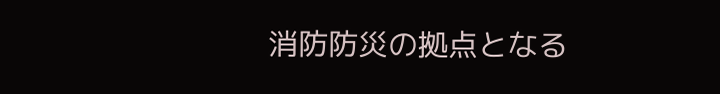消防防災の拠点となる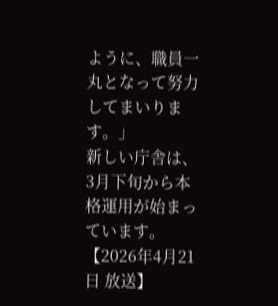ように、職員一丸となって努力してまいります。」
新しい庁舎は、3月下旬から本格運用が始まっています。
【2026年4月21日 放送】